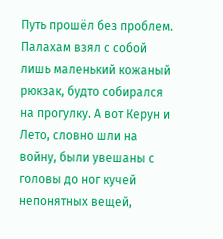Путь прошёл без проблем.
Палахам взял с собой лишь маленький кожаный рюкзак, будто собирался на прогулку. А вот Керун и Лето, словно шли на войну, были увешаны с головы до ног кучей непонятных вещей,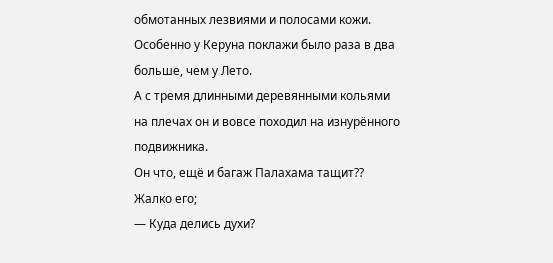обмотанных лезвиями и полосами кожи.
Особенно у Керуна поклажи было раза в два больше, чем у Лето.
А с тремя длинными деревянными кольями на плечах он и вовсе походил на изнурённого подвижника.
Он что, ещё и багаж Палахама тащит??
Жалко его;
— Куда делись духи?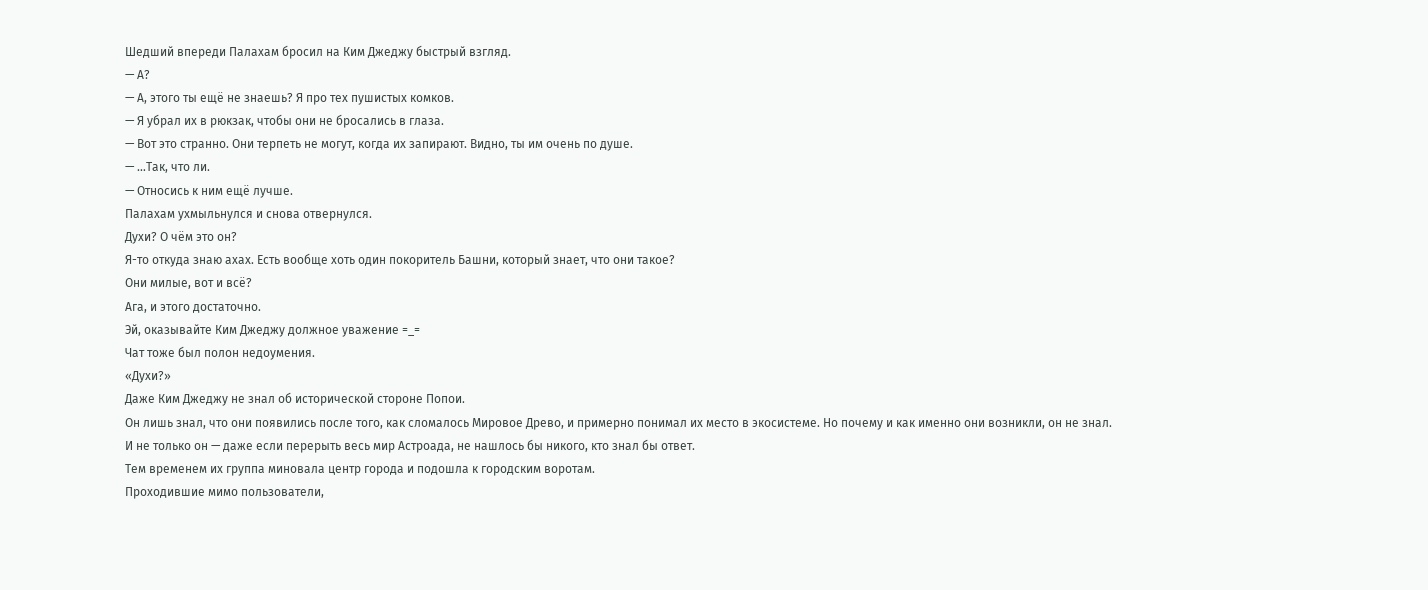Шедший впереди Палахам бросил на Ким Джеджу быстрый взгляд.
— А?
— А, этого ты ещё не знаешь? Я про тех пушистых комков.
— Я убрал их в рюкзак, чтобы они не бросались в глаза.
— Вот это странно. Они терпеть не могут, когда их запирают. Видно, ты им очень по душе.
— …Так, что ли.
— Относись к ним ещё лучше.
Палахам ухмыльнулся и снова отвернулся.
Духи? О чём это он?
Я-то откуда знаю ахах. Есть вообще хоть один покоритель Башни, который знает, что они такое?
Они милые, вот и всё?
Ага, и этого достаточно.
Эй, оказывайте Ким Джеджу должное уважение =_=
Чат тоже был полон недоумения.
«Духи?»
Даже Ким Джеджу не знал об исторической стороне Попои.
Он лишь знал, что они появились после того, как сломалось Мировое Древо, и примерно понимал их место в экосистеме. Но почему и как именно они возникли, он не знал.
И не только он — даже если перерыть весь мир Астроада, не нашлось бы никого, кто знал бы ответ.
Тем временем их группа миновала центр города и подошла к городским воротам.
Проходившие мимо пользователи,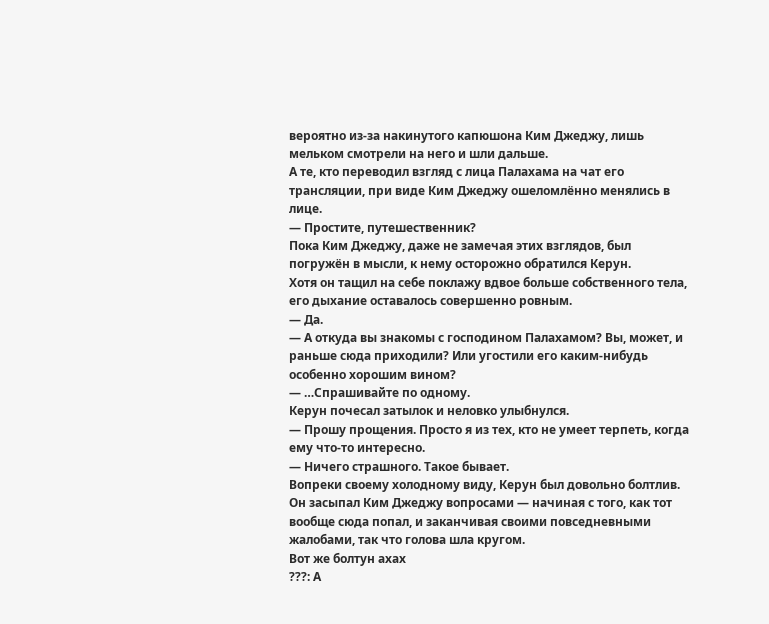вероятно из-за накинутого капюшона Ким Джеджу, лишь мельком смотрели на него и шли дальше.
А те, кто переводил взгляд с лица Палахама на чат его трансляции, при виде Ким Джеджу ошеломлённо менялись в лице.
— Простите, путешественник?
Пока Ким Джеджу, даже не замечая этих взглядов, был погружён в мысли, к нему осторожно обратился Керун.
Хотя он тащил на себе поклажу вдвое больше собственного тела, его дыхание оставалось совершенно ровным.
— Да.
— А откуда вы знакомы с господином Палахамом? Вы, может, и раньше сюда приходили? Или угостили его каким-нибудь особенно хорошим вином?
— …Спрашивайте по одному.
Керун почесал затылок и неловко улыбнулся.
— Прошу прощения. Просто я из тех, кто не умеет терпеть, когда ему что-то интересно.
— Ничего страшного. Такое бывает.
Вопреки своему холодному виду, Керун был довольно болтлив.
Он засыпал Ким Джеджу вопросами — начиная с того, как тот вообще сюда попал, и заканчивая своими повседневными жалобами, так что голова шла кругом.
Вот же болтун ахах
???: А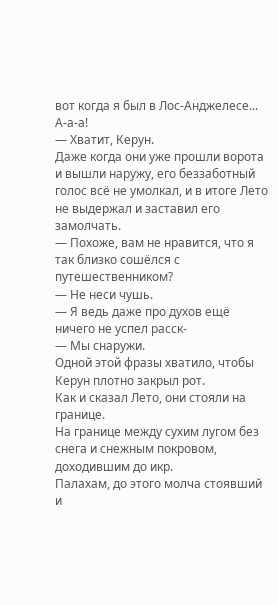вот когда я был в Лос-Анджелесе...
А-а-а!
— Хватит, Керун.
Даже когда они уже прошли ворота и вышли наружу, его беззаботный голос всё не умолкал, и в итоге Лето не выдержал и заставил его замолчать.
— Похоже, вам не нравится, что я так близко сошёлся с путешественником?
— Не неси чушь.
— Я ведь даже про духов ещё ничего не успел расск-
— Мы снаружи.
Одной этой фразы хватило, чтобы Керун плотно закрыл рот.
Как и сказал Лето, они стояли на границе.
На границе между сухим лугом без снега и снежным покровом, доходившим до икр.
Палахам, до этого молча стоявший и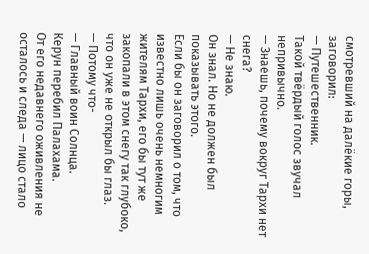смотревший на далёкие горы, заговорил:
— Путешественник.
Такой твёрдый голос звучал непривычно.
— Знаешь, почему вокруг Тархи нет снега?
— Не знаю.
Он знал. Но не должен был показывать этого.
Если бы он заговорил о том, что известно лишь очень немногим жителям Тархи, его бы тут же закопали в этом снегу так глубоко, что он уже не открыл бы глаз.
— Потому что-
— Главный воин Солнца.
Керун перебил Палахама.
От его недавнего оживления не осталось и следа — лицо стало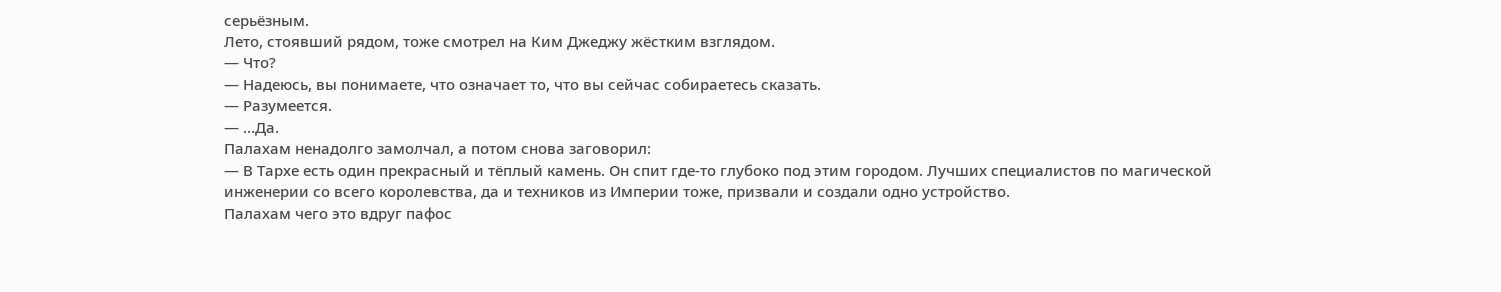серьёзным.
Лето, стоявший рядом, тоже смотрел на Ким Джеджу жёстким взглядом.
— Что?
— Надеюсь, вы понимаете, что означает то, что вы сейчас собираетесь сказать.
— Разумеется.
— …Да.
Палахам ненадолго замолчал, а потом снова заговорил:
— В Тархе есть один прекрасный и тёплый камень. Он спит где-то глубоко под этим городом. Лучших специалистов по магической инженерии со всего королевства, да и техников из Империи тоже, призвали и создали одно устройство.
Палахам чего это вдруг пафос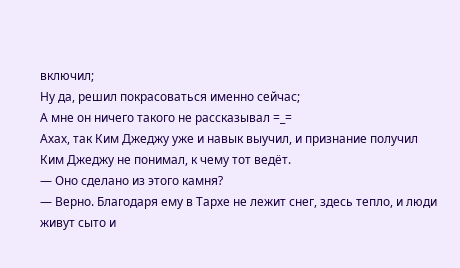включил;
Ну да, решил покрасоваться именно сейчас;
А мне он ничего такого не рассказывал =_=
Ахах, так Ким Джеджу уже и навык выучил, и признание получил
Ким Джеджу не понимал, к чему тот ведёт.
— Оно сделано из этого камня?
— Верно. Благодаря ему в Тархе не лежит снег, здесь тепло, и люди живут сыто и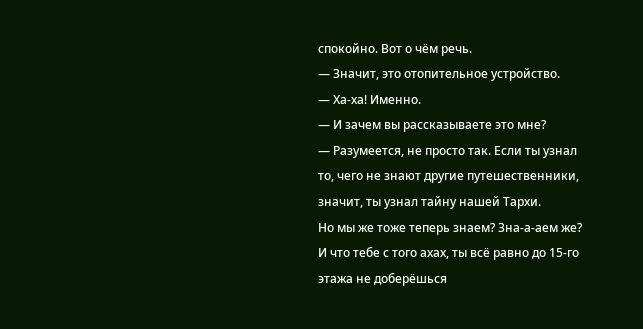спокойно. Вот о чём речь.
— Значит, это отопительное устройство.
— Ха-ха! Именно.
— И зачем вы рассказываете это мне?
— Разумеется, не просто так. Если ты узнал то, чего не знают другие путешественники, значит, ты узнал тайну нашей Тархи.
Но мы же тоже теперь знаем? Зна-а-аем же?
И что тебе с того ахах, ты всё равно до 15-го этажа не доберёшься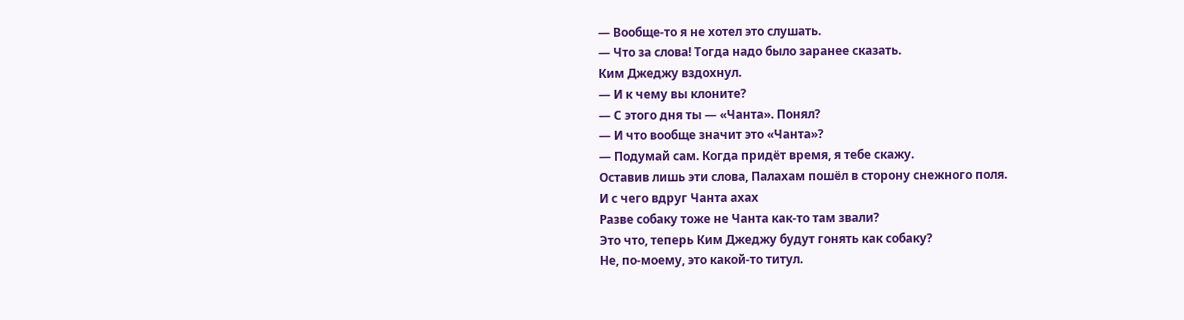— Вообще-то я не хотел это слушать.
— Что за слова! Тогда надо было заранее сказать.
Ким Джеджу вздохнул.
— И к чему вы клоните?
— С этого дня ты — «Чанта». Понял?
— И что вообще значит это «Чанта»?
— Подумай сам. Когда придёт время, я тебе скажу.
Оставив лишь эти слова, Палахам пошёл в сторону снежного поля.
И с чего вдруг Чанта ахах
Разве собаку тоже не Чанта как-то там звали?
Это что, теперь Ким Джеджу будут гонять как собаку?
Не, по-моему, это какой-то титул.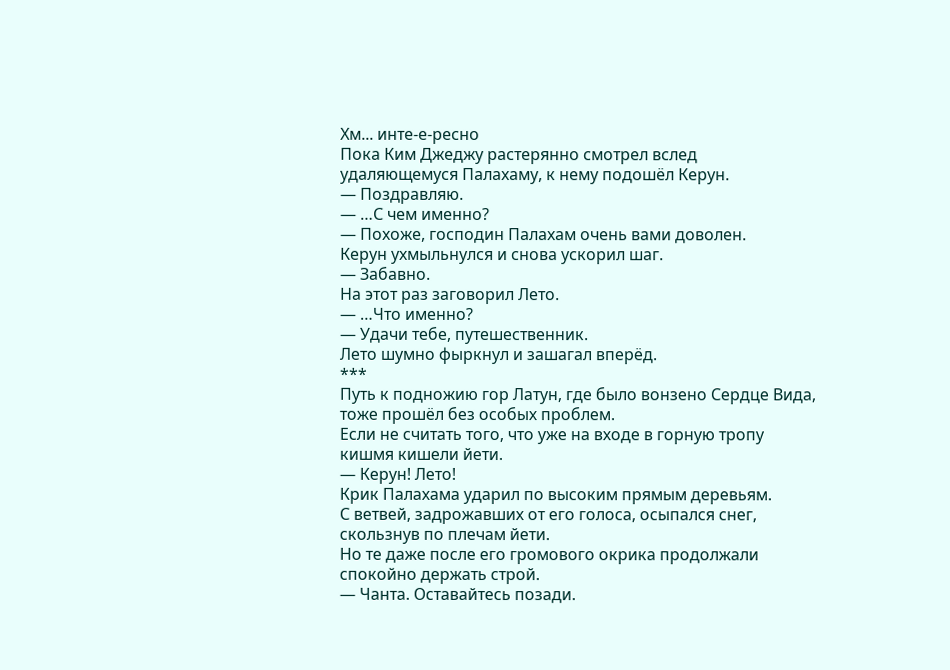Хм... инте-е-ресно
Пока Ким Джеджу растерянно смотрел вслед удаляющемуся Палахаму, к нему подошёл Керун.
— Поздравляю.
— …С чем именно?
— Похоже, господин Палахам очень вами доволен.
Керун ухмыльнулся и снова ускорил шаг.
— Забавно.
На этот раз заговорил Лето.
— …Что именно?
— Удачи тебе, путешественник.
Лето шумно фыркнул и зашагал вперёд.
***
Путь к подножию гор Латун, где было вонзено Сердце Вида, тоже прошёл без особых проблем.
Если не считать того, что уже на входе в горную тропу кишмя кишели йети.
— Керун! Лето!
Крик Палахама ударил по высоким прямым деревьям.
С ветвей, задрожавших от его голоса, осыпался снег, скользнув по плечам йети.
Но те даже после его громового окрика продолжали спокойно держать строй.
— Чанта. Оставайтесь позади.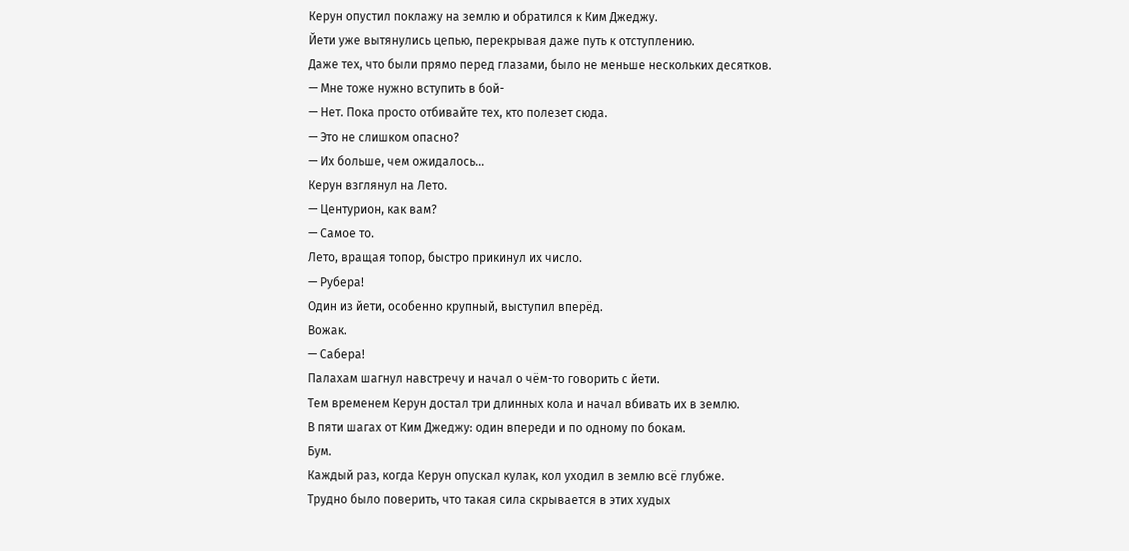Керун опустил поклажу на землю и обратился к Ким Джеджу.
Йети уже вытянулись цепью, перекрывая даже путь к отступлению.
Даже тех, что были прямо перед глазами, было не меньше нескольких десятков.
— Мне тоже нужно вступить в бой-
— Нет. Пока просто отбивайте тех, кто полезет сюда.
— Это не слишком опасно?
— Их больше, чем ожидалось…
Керун взглянул на Лето.
— Центурион, как вам?
— Самое то.
Лето, вращая топор, быстро прикинул их число.
— Рубера!
Один из йети, особенно крупный, выступил вперёд.
Вожак.
— Сабера!
Палахам шагнул навстречу и начал о чём-то говорить с йети.
Тем временем Керун достал три длинных кола и начал вбивать их в землю.
В пяти шагах от Ким Джеджу: один впереди и по одному по бокам.
Бум.
Каждый раз, когда Керун опускал кулак, кол уходил в землю всё глубже.
Трудно было поверить, что такая сила скрывается в этих худых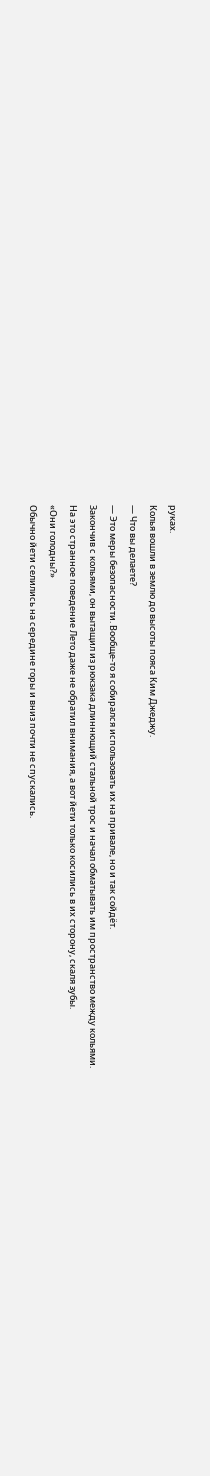руках.
Колья вошли в землю до высоты пояса Ким Джеджу.
— Что вы делаете?
— Это меры безопасности. Вообще-то я собирался использовать их на привале, но и так сойдёт.
Закончив с кольями, он вытащил из рюкзака длиннющий стальной трос и начал обматывать им пространство между кольями.
На это странное поведение Лето даже не обратил внимания, а вот йети только косились в их сторону, скаля зубы.
«Они голодны?»
Обычно йети селились на середине горы и вниз почти не спускались.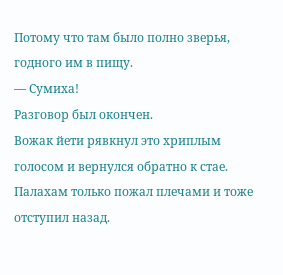Потому что там было полно зверья, годного им в пищу.
— Сумиха!
Разговор был окончен.
Вожак йети рявкнул это хриплым голосом и вернулся обратно к стае.
Палахам только пожал плечами и тоже отступил назад.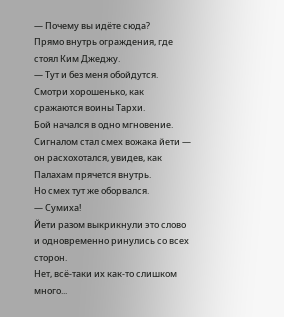— Почему вы идёте сюда?
Прямо внутрь ограждения, где стоял Ким Джеджу.
— Тут и без меня обойдутся. Смотри хорошенько, как сражаются воины Тархи.
Бой начался в одно мгновение.
Сигналом стал смех вожака йети — он расхохотался, увидев, как Палахам прячется внутрь.
Но смех тут же оборвался.
— Сумиха!
Йети разом выкрикнули это слово и одновременно ринулись со всех сторон.
Нет, всё-таки их как-то слишком много...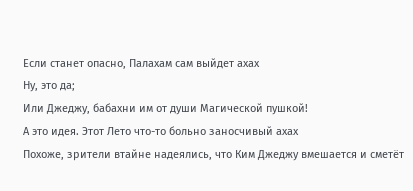Если станет опасно, Палахам сам выйдет ахах
Ну, это да;
Или Джеджу, бабахни им от души Магической пушкой!
А это идея. Этот Лето что-то больно заносчивый ахах
Похоже, зрители втайне надеялись, что Ким Джеджу вмешается и сметёт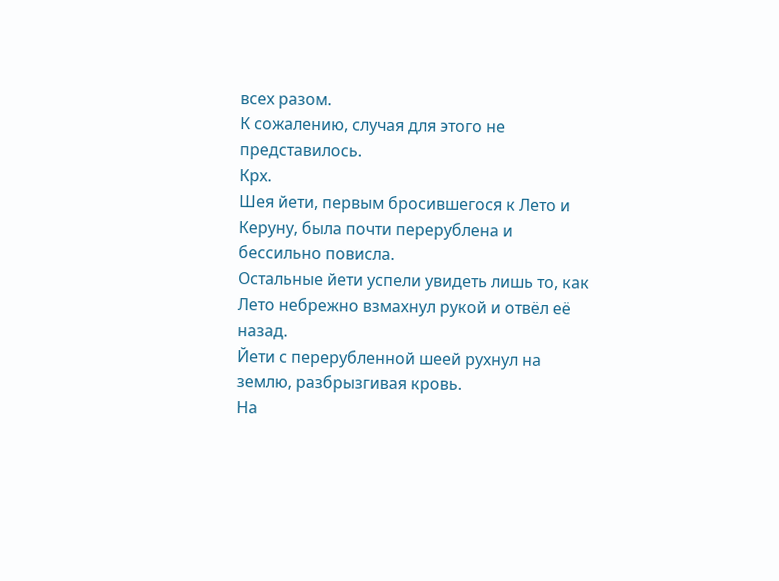всех разом.
К сожалению, случая для этого не представилось.
Крх.
Шея йети, первым бросившегося к Лето и Керуну, была почти перерублена и бессильно повисла.
Остальные йети успели увидеть лишь то, как Лето небрежно взмахнул рукой и отвёл её назад.
Йети с перерубленной шеей рухнул на землю, разбрызгивая кровь.
На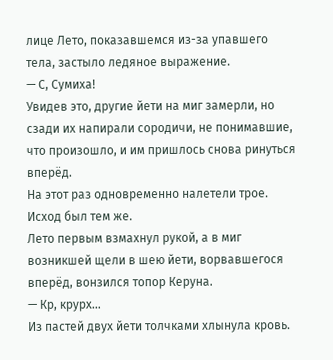лице Лето, показавшемся из-за упавшего тела, застыло ледяное выражение.
— С, Сумиха!
Увидев это, другие йети на миг замерли, но сзади их напирали сородичи, не понимавшие, что произошло, и им пришлось снова ринуться вперёд.
На этот раз одновременно налетели трое.
Исход был тем же.
Лето первым взмахнул рукой, а в миг возникшей щели в шею йети, ворвавшегося вперёд, вонзился топор Керуна.
— Кр, крурх…
Из пастей двух йети толчками хлынула кровь.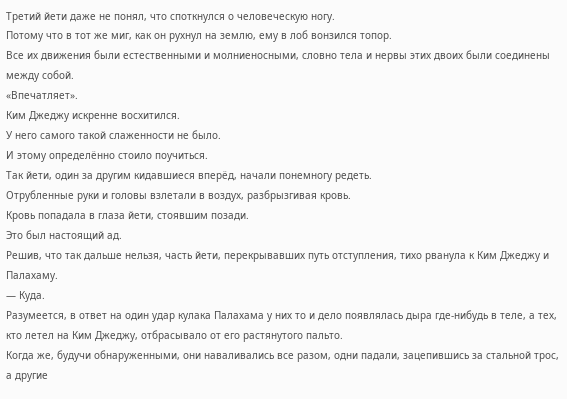Третий йети даже не понял, что споткнулся о человеческую ногу.
Потому что в тот же миг, как он рухнул на землю, ему в лоб вонзился топор.
Все их движения были естественными и молниеносными, словно тела и нервы этих двоих были соединены между собой.
«Впечатляет».
Ким Джеджу искренне восхитился.
У него самого такой слаженности не было.
И этому определённо стоило поучиться.
Так йети, один за другим кидавшиеся вперёд, начали понемногу редеть.
Отрубленные руки и головы взлетали в воздух, разбрызгивая кровь.
Кровь попадала в глаза йети, стоявшим позади.
Это был настоящий ад.
Решив, что так дальше нельзя, часть йети, перекрывавших путь отступления, тихо рванула к Ким Джеджу и Палахаму.
— Куда.
Разумеется, в ответ на один удар кулака Палахама у них то и дело появлялась дыра где-нибудь в теле, а тех, кто летел на Ким Джеджу, отбрасывало от его растянутого пальто.
Когда же, будучи обнаруженными, они наваливались все разом, одни падали, зацепившись за стальной трос, а другие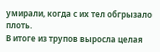умирали, когда с их тел обгрызало плоть.
В итоге из трупов выросла целая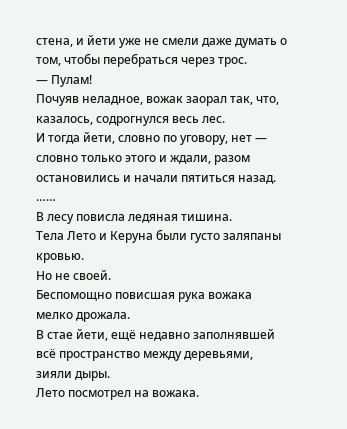стена, и йети уже не смели даже думать о том, чтобы перебраться через трос.
— Пулам!
Почуяв неладное, вожак заорал так, что, казалось, содрогнулся весь лес.
И тогда йети, словно по уговору, нет — словно только этого и ждали, разом остановились и начали пятиться назад.
……
В лесу повисла ледяная тишина.
Тела Лето и Керуна были густо заляпаны кровью.
Но не своей.
Беспомощно повисшая рука вожака мелко дрожала.
В стае йети, ещё недавно заполнявшей всё пространство между деревьями, зияли дыры.
Лето посмотрел на вожака.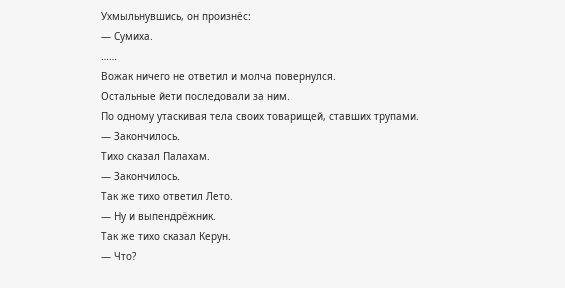Ухмыльнувшись, он произнёс:
— Сумиха.
……
Вожак ничего не ответил и молча повернулся.
Остальные йети последовали за ним.
По одному утаскивая тела своих товарищей, ставших трупами.
— Закончилось.
Тихо сказал Палахам.
— Закончилось.
Так же тихо ответил Лето.
— Ну и выпендрёжник.
Так же тихо сказал Керун.
— Что?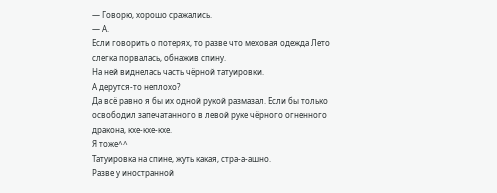— Говорю, хорошо сражались.
— А.
Если говорить о потерях, то разве что меховая одежда Лето слегка порвалась, обнажив спину.
На ней виднелась часть чёрной татуировки.
А дерутся-то неплохо?
Да всё равно я бы их одной рукой размазал. Если бы только освободил запечатанного в левой руке чёрного огненного дракона, кхе-кхе-кхе.
Я тоже^^
Татуировка на спине, жуть какая, стра-а-ашно.
Разве у иностранной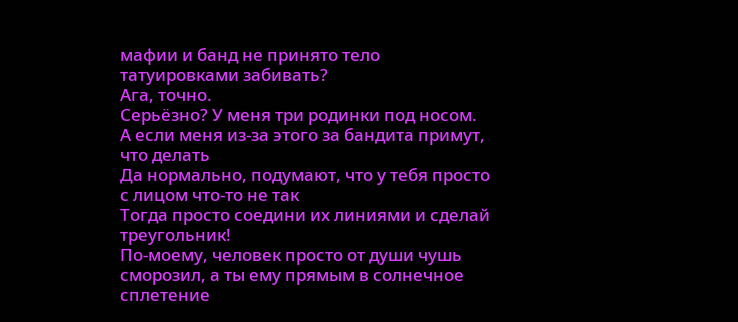мафии и банд не принято тело татуировками забивать?
Ага, точно.
Серьёзно? У меня три родинки под носом. А если меня из-за этого за бандита примут, что делать
Да нормально, подумают, что у тебя просто с лицом что-то не так
Тогда просто соедини их линиями и сделай треугольник!
По-моему, человек просто от души чушь сморозил, а ты ему прямым в солнечное сплетение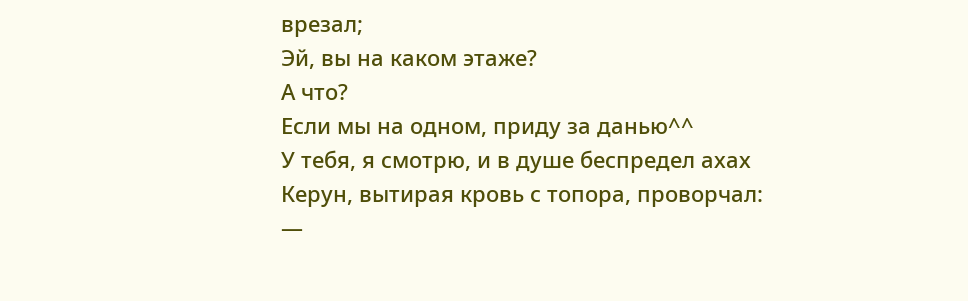врезал;
Эй, вы на каком этаже?
А что?
Если мы на одном, приду за данью^^
У тебя, я смотрю, и в душе беспредел ахах
Керун, вытирая кровь с топора, проворчал:
—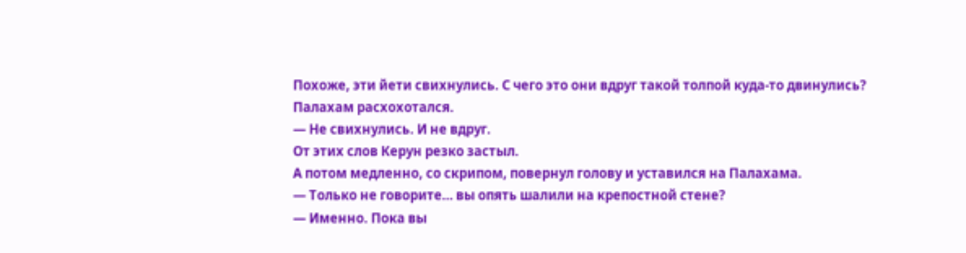Похоже, эти йети свихнулись. С чего это они вдруг такой толпой куда-то двинулись?
Палахам расхохотался.
— Не свихнулись. И не вдруг.
От этих слов Керун резко застыл.
А потом медленно, со скрипом, повернул голову и уставился на Палахама.
— Только не говорите… вы опять шалили на крепостной стене?
— Именно. Пока вы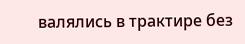валялись в трактире без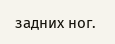задних ног.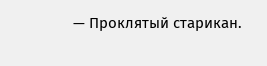— Проклятый старикан.